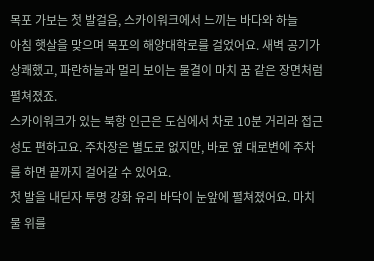목포 가보는 첫 발걸음, 스카이워크에서 느끼는 바다와 하늘
아침 햇살을 맞으며 목포의 해양대학로를 걸었어요. 새벽 공기가 상쾌했고, 파란하늘과 멀리 보이는 물결이 마치 꿈 같은 장면처럼 펼쳐졌죠.
스카이워크가 있는 북항 인근은 도심에서 차로 10분 거리라 접근성도 편하고요. 주차장은 별도로 없지만, 바로 옆 대로변에 주차를 하면 끝까지 걸어갈 수 있어요.
첫 발을 내딛자 투명 강화 유리 바닥이 눈앞에 펼쳐졌어요. 마치 물 위를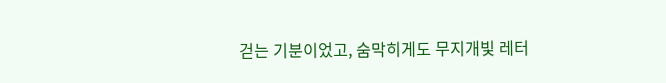걷는 기분이었고, 숨막히게도 무지개빛 레터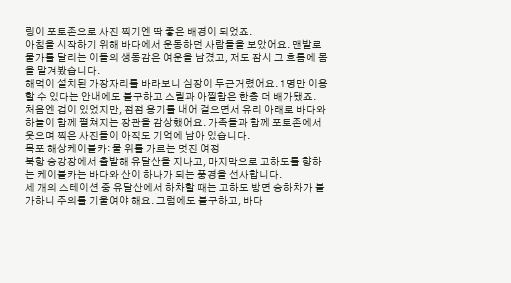링이 포토존으로 사진 찍기엔 딱 좋은 배경이 되었죠.
아침을 시작하기 위해 바다에서 운동하던 사람들을 보았어요. 맨발로 물가를 달리는 이들의 생동감은 여운을 남겼고, 저도 잠시 그 흐름에 몸을 맡겨봤습니다.
해먹이 설치된 가장자리를 바라보니 심장이 두근거렸어요. 1명만 이용할 수 있다는 안내에도 불구하고 스릴과 아찔함은 한층 더 배가됐죠.
처음엔 겁이 있었지만, 점점 용기를 내어 걸으면서 유리 아래로 바다와 하늘이 함께 펼쳐지는 장관을 감상했어요. 가족들과 함께 포토존에서 웃으며 찍은 사진들이 아직도 기억에 남아 있습니다.
목포 해상케이블카: 물 위를 가르는 멋진 여정
북항 승강장에서 출발해 유달산을 지나고, 마지막으로 고하도를 향하는 케이블카는 바다와 산이 하나가 되는 풍경을 선사합니다.
세 개의 스테이션 중 유달산에서 하차할 때는 고하도 방면 승하차가 불가하니 주의를 기울여야 해요. 그럼에도 불구하고, 바다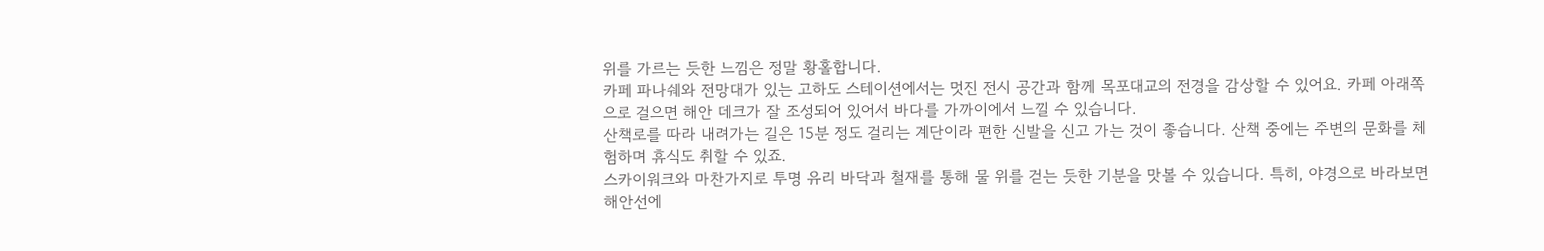위를 가르는 듯한 느낌은 정말 황홀합니다.
카페 파나쉐와 전망대가 있는 고하도 스테이션에서는 멋진 전시 공간과 함께 목포대교의 전경을 감상할 수 있어요. 카페 아래쪽으로 걸으면 해안 데크가 잘 조성되어 있어서 바다를 가까이에서 느낄 수 있습니다.
산책로를 따라 내려가는 길은 15분 정도 걸리는 계단이라 편한 신발을 신고 가는 것이 좋습니다. 산책 중에는 주변의 문화를 체험하며 휴식도 취할 수 있죠.
스카이워크와 마찬가지로 투명 유리 바닥과 철재를 통해 물 위를 걷는 듯한 기분을 맛볼 수 있습니다. 특히, 야경으로 바라보면 해안선에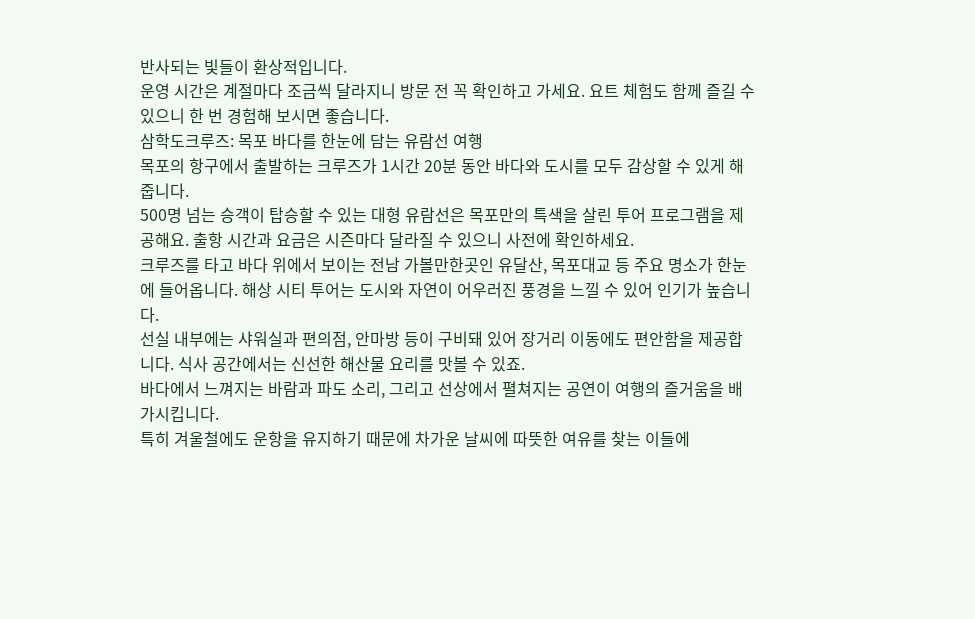반사되는 빛들이 환상적입니다.
운영 시간은 계절마다 조금씩 달라지니 방문 전 꼭 확인하고 가세요. 요트 체험도 함께 즐길 수 있으니 한 번 경험해 보시면 좋습니다.
삼학도크루즈: 목포 바다를 한눈에 담는 유람선 여행
목포의 항구에서 출발하는 크루즈가 1시간 20분 동안 바다와 도시를 모두 감상할 수 있게 해 줍니다.
500명 넘는 승객이 탑승할 수 있는 대형 유람선은 목포만의 특색을 살린 투어 프로그램을 제공해요. 출항 시간과 요금은 시즌마다 달라질 수 있으니 사전에 확인하세요.
크루즈를 타고 바다 위에서 보이는 전남 가볼만한곳인 유달산, 목포대교 등 주요 명소가 한눈에 들어옵니다. 해상 시티 투어는 도시와 자연이 어우러진 풍경을 느낄 수 있어 인기가 높습니다.
선실 내부에는 샤워실과 편의점, 안마방 등이 구비돼 있어 장거리 이동에도 편안함을 제공합니다. 식사 공간에서는 신선한 해산물 요리를 맛볼 수 있죠.
바다에서 느껴지는 바람과 파도 소리, 그리고 선상에서 펼쳐지는 공연이 여행의 즐거움을 배가시킵니다.
특히 겨울철에도 운항을 유지하기 때문에 차가운 날씨에 따뜻한 여유를 찾는 이들에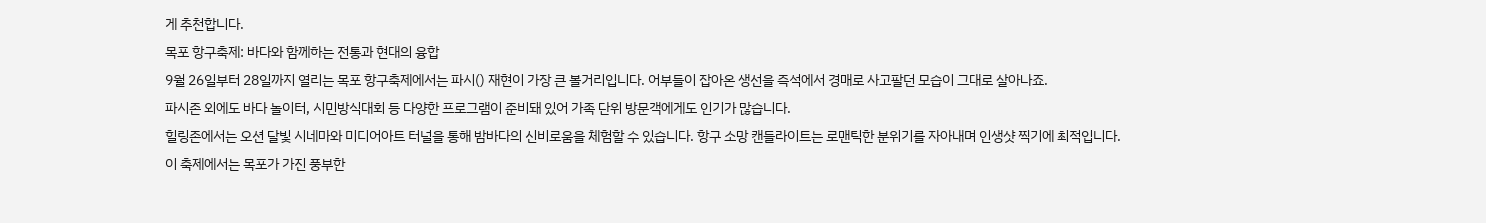게 추천합니다.
목포 항구축제: 바다와 함께하는 전통과 현대의 융합
9월 26일부터 28일까지 열리는 목포 항구축제에서는 파시() 재현이 가장 큰 볼거리입니다. 어부들이 잡아온 생선을 즉석에서 경매로 사고팔던 모습이 그대로 살아나죠.
파시존 외에도 바다 놀이터, 시민방식대회 등 다양한 프로그램이 준비돼 있어 가족 단위 방문객에게도 인기가 많습니다.
힐링존에서는 오션 달빛 시네마와 미디어아트 터널을 통해 밤바다의 신비로움을 체험할 수 있습니다. 항구 소망 캔들라이트는 로맨틱한 분위기를 자아내며 인생샷 찍기에 최적입니다.
이 축제에서는 목포가 가진 풍부한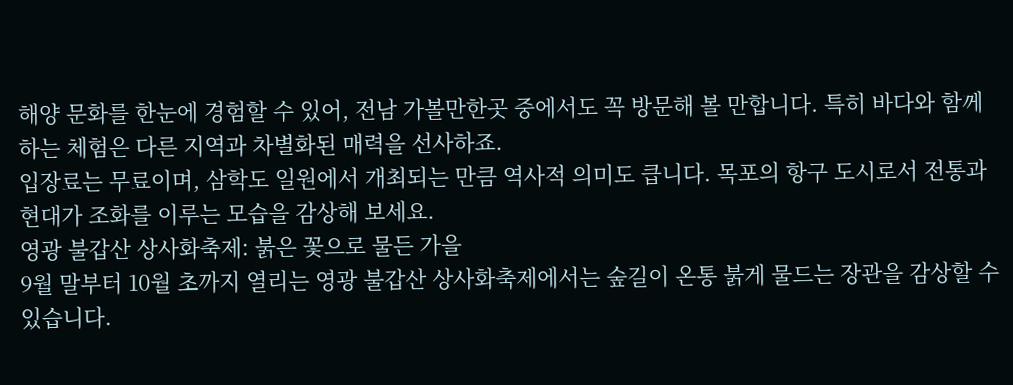해양 문화를 한눈에 경험할 수 있어, 전남 가볼만한곳 중에서도 꼭 방문해 볼 만합니다. 특히 바다와 함께하는 체험은 다른 지역과 차별화된 매력을 선사하죠.
입장료는 무료이며, 삼학도 일원에서 개최되는 만큼 역사적 의미도 큽니다. 목포의 항구 도시로서 전통과 현대가 조화를 이루는 모습을 감상해 보세요.
영광 불갑산 상사화축제: 붉은 꽃으로 물든 가을
9월 말부터 10월 초까지 열리는 영광 불갑산 상사화축제에서는 숲길이 온통 붉게 물드는 장관을 감상할 수 있습니다.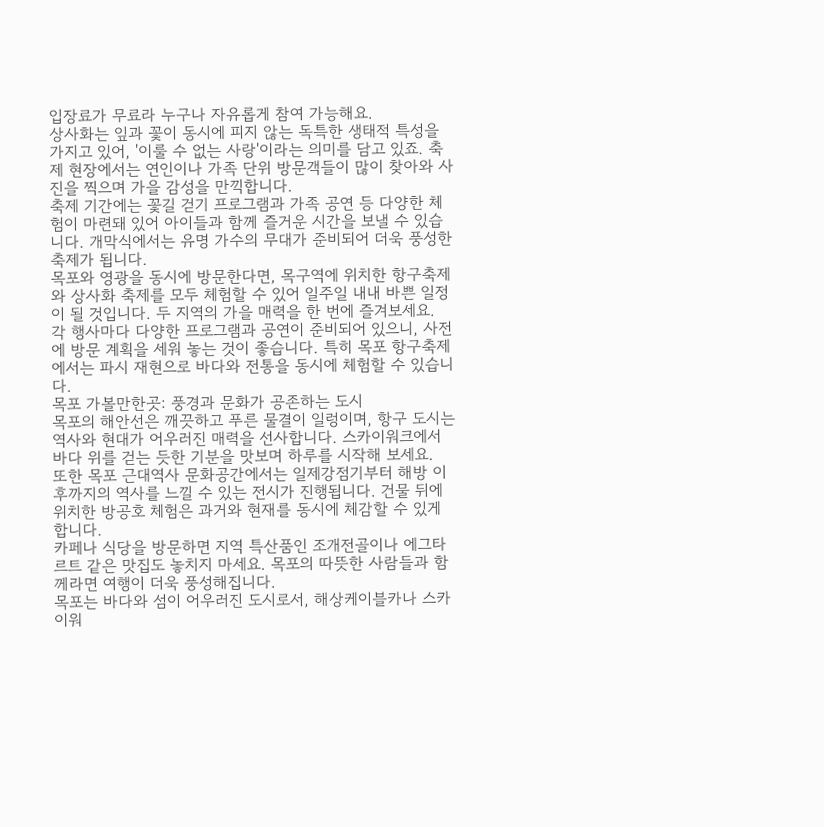입장료가 무료라 누구나 자유롭게 참여 가능해요.
상사화는 잎과 꽃이 동시에 피지 않는 독특한 생태적 특성을 가지고 있어, '이룰 수 없는 사랑'이라는 의미를 담고 있죠. 축제 현장에서는 연인이나 가족 단위 방문객들이 많이 찾아와 사진을 찍으며 가을 감성을 만끽합니다.
축제 기간에는 꽃길 걷기 프로그램과 가족 공연 등 다양한 체험이 마련돼 있어 아이들과 함께 즐거운 시간을 보낼 수 있습니다. 개막식에서는 유명 가수의 무대가 준비되어 더욱 풍성한 축제가 됩니다.
목포와 영광을 동시에 방문한다면, 목구역에 위치한 항구축제와 상사화 축제를 모두 체험할 수 있어 일주일 내내 바쁜 일정이 될 것입니다. 두 지역의 가을 매력을 한 번에 즐겨보세요.
각 행사마다 다양한 프로그램과 공연이 준비되어 있으니, 사전에 방문 계획을 세워 놓는 것이 좋습니다. 특히 목포 항구축제에서는 파시 재현으로 바다와 전통을 동시에 체험할 수 있습니다.
목포 가볼만한곳: 풍경과 문화가 공존하는 도시
목포의 해안선은 깨끗하고 푸른 물결이 일렁이며, 항구 도시는 역사와 현대가 어우러진 매력을 선사합니다. 스카이워크에서 바다 위를 걷는 듯한 기분을 맛보며 하루를 시작해 보세요.
또한 목포 근대역사 문화공간에서는 일제강점기부터 해방 이후까지의 역사를 느낄 수 있는 전시가 진행됩니다. 건물 뒤에 위치한 방공호 체험은 과거와 현재를 동시에 체감할 수 있게 합니다.
카페나 식당을 방문하면 지역 특산품인 조개전골이나 에그타르트 같은 맛집도 놓치지 마세요. 목포의 따뜻한 사람들과 함께라면 여행이 더욱 풍성해집니다.
목포는 바다와 섬이 어우러진 도시로서, 해상케이블카나 스카이워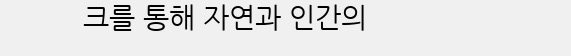크를 통해 자연과 인간의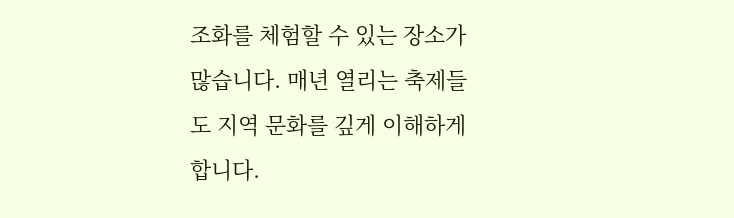조화를 체험할 수 있는 장소가 많습니다. 매년 열리는 축제들도 지역 문화를 깊게 이해하게 합니다.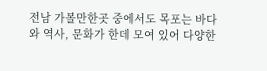전남 가볼만한곳 중에서도 목포는 바다와 역사, 문화가 한데 모여 있어 다양한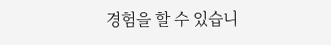경험을 할 수 있습니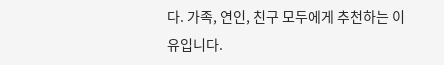다. 가족, 연인, 친구 모두에게 추천하는 이유입니다.